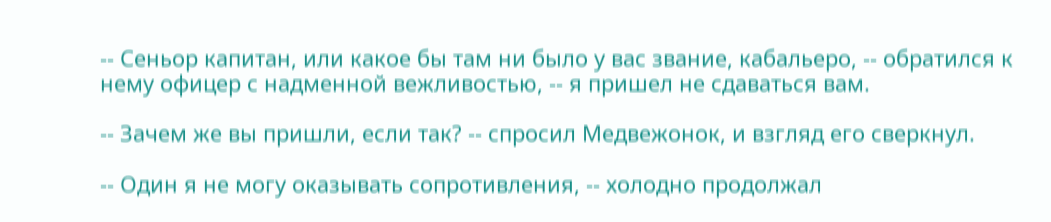-- Сеньор капитан, или какое бы там ни было у вас звание, кабальеро, -- обратился к нему офицер с надменной вежливостью, -- я пришел не сдаваться вам.

-- Зачем же вы пришли, если так? -- спросил Медвежонок, и взгляд его сверкнул.

-- Один я не могу оказывать сопротивления, -- холодно продолжал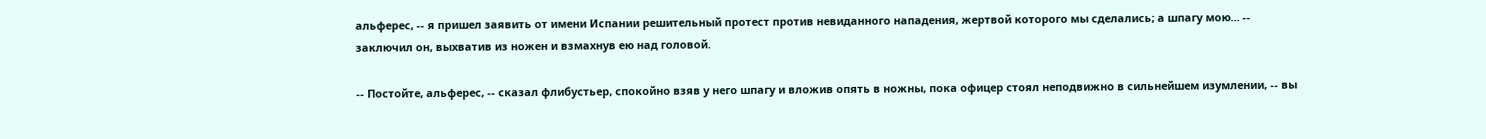альферес, -- я пришел заявить от имени Испании решительный протест против невиданного нападения, жертвой которого мы сделались; а шпагу мою... -- заключил он, выхватив из ножен и взмахнув ею над головой.

-- Постойте, альферес, -- сказал флибустьер, спокойно взяв у него шпагу и вложив опять в ножны, пока офицер стоял неподвижно в сильнейшем изумлении, -- вы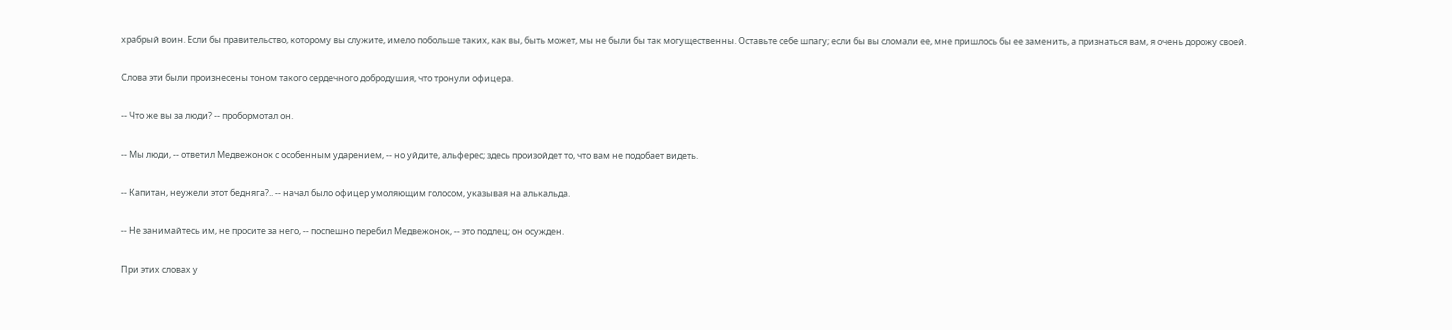храбрый воин. Если бы правительство, которому вы служите, имело побольше таких, как вы, быть может, мы не были бы так могущественны. Оставьте себе шпагу; если бы вы сломали ее, мне пришлось бы ее заменить, а признаться вам, я очень дорожу своей.

Слова эти были произнесены тоном такого сердечного добродушия, что тронули офицера.

-- Что же вы за люди? -- пробормотал он.

-- Мы люди, -- ответил Медвежонок с особенным ударением, -- но уйдите, альферес; здесь произойдет то, что вам не подобает видеть.

-- Капитан, неужели этот бедняга?.. -- начал было офицер умоляющим голосом, указывая на алькальда.

-- Не занимайтесь им, не просите за него, -- поспешно перебил Медвежонок, -- это подлец; он осужден.

При этих словах у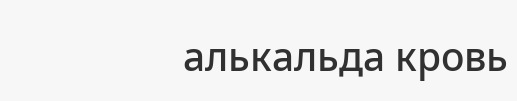алькальда кровь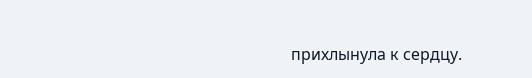прихлынула к сердцу.